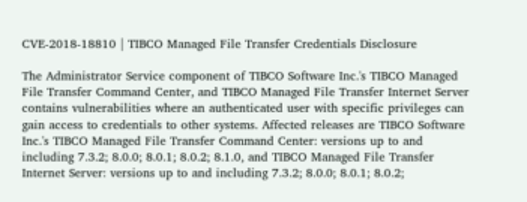CVE-2018-18810 | TIBCO Managed File Transfer Credentials Disclosure

The Administrator Service component of TIBCO Software Inc.'s TIBCO Managed File Transfer Command Center, and TIBCO Managed File Transfer Internet Server contains vulnerabilities where an authenticated user with specific privileges can gain access to credentials to other systems. Affected releases are TIBCO Software Inc.'s TIBCO Managed File Transfer Command Center: versions up to and including 7.3.2; 8.0.0; 8.0.1; 8.0.2; 8.1.0, and TIBCO Managed File Transfer Internet Server: versions up to and including 7.3.2; 8.0.0; 8.0.1; 8.0.2;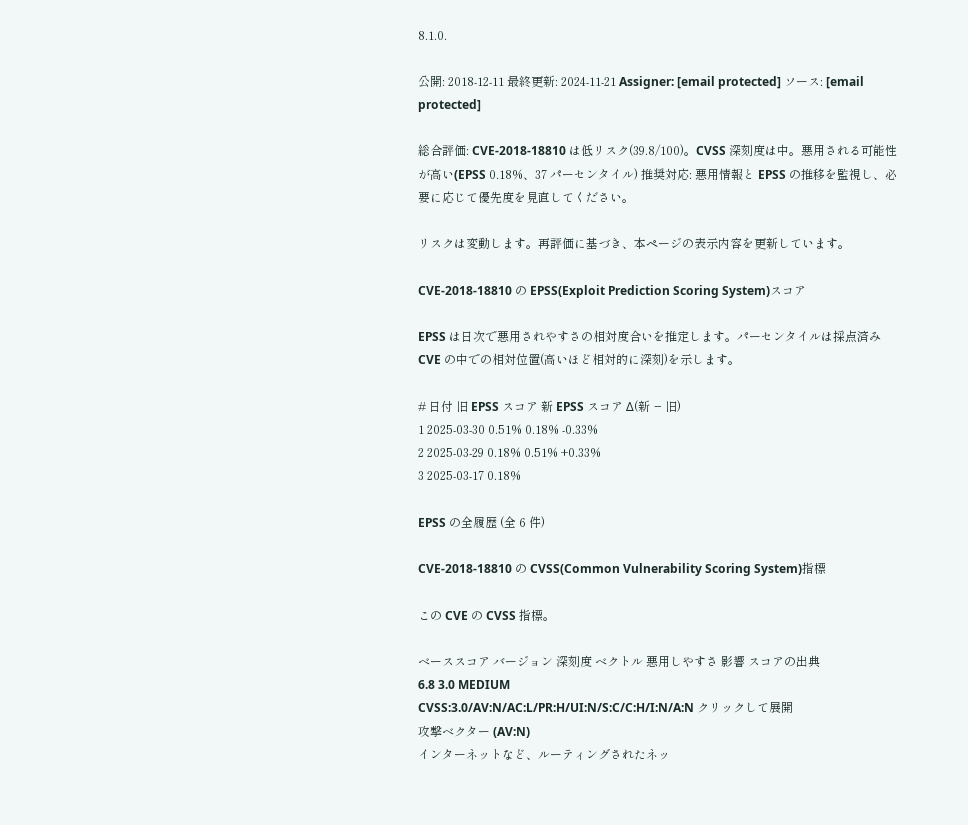8.1.0.

公開: 2018-12-11 最終更新: 2024-11-21 Assigner: [email protected] ソース: [email protected]

総合評価: CVE-2018-18810 は低リスク(39.8/100)。CVSS 深刻度は中。悪用される可能性が高い(EPSS 0.18%、37 パーセンタイル) 推奨対応: 悪用情報と EPSS の推移を監視し、必要に応じて優先度を見直してください。

リスクは変動します。再評価に基づき、本ページの表示内容を更新しています。

CVE-2018-18810 の EPSS(Exploit Prediction Scoring System)スコア

EPSS は日次で悪用されやすさの相対度合いを推定します。パーセンタイルは採点済み CVE の中での相対位置(高いほど相対的に深刻)を示します。

# 日付 旧 EPSS スコア 新 EPSS スコア Δ(新 − 旧)
1 2025-03-30 0.51% 0.18% -0.33%
2 2025-03-29 0.18% 0.51% +0.33%
3 2025-03-17 0.18%

EPSS の全履歴 (全 6 件)

CVE-2018-18810 の CVSS(Common Vulnerability Scoring System)指標

この CVE の CVSS 指標。

ベーススコア バージョン 深刻度 ベクトル 悪用しやすさ 影響 スコアの出典
6.8 3.0 MEDIUM
CVSS:3.0/AV:N/AC:L/PR:H/UI:N/S:C/C:H/I:N/A:N クリックして展開
攻撃ベクター (AV:N)
インターネットなど、ルーティングされたネッ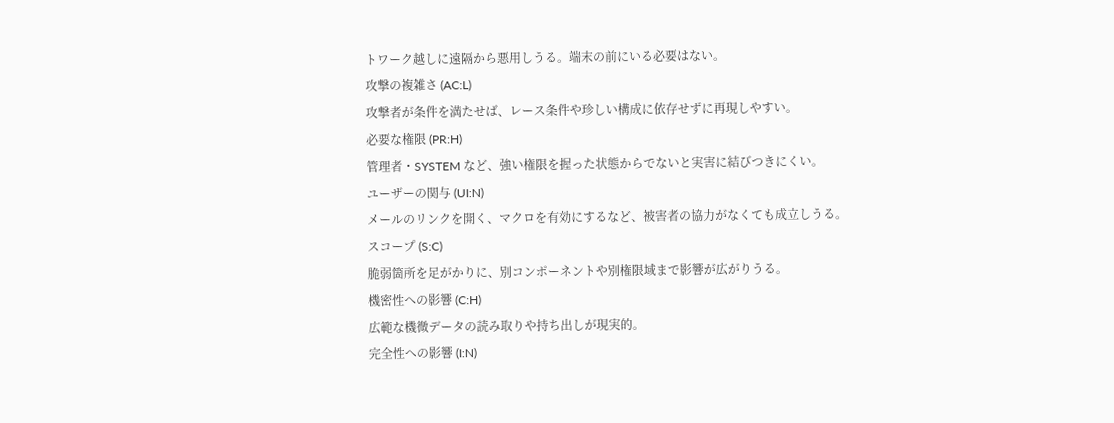トワーク越しに遠隔から悪用しうる。端末の前にいる必要はない。
攻撃の複雑さ (AC:L)
攻撃者が条件を満たせば、レース条件や珍しい構成に依存せずに再現しやすい。
必要な権限 (PR:H)
管理者・SYSTEM など、強い権限を握った状態からでないと実害に結びつきにくい。
ユーザーの関与 (UI:N)
メールのリンクを開く、マクロを有効にするなど、被害者の協力がなくても成立しうる。
スコープ (S:C)
脆弱箇所を足がかりに、別コンポーネントや別権限域まで影響が広がりうる。
機密性への影響 (C:H)
広範な機微データの読み取りや持ち出しが現実的。
完全性への影響 (I:N)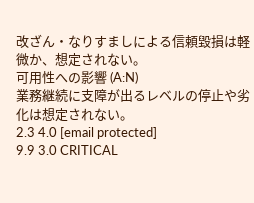改ざん・なりすましによる信頼毀損は軽微か、想定されない。
可用性への影響 (A:N)
業務継続に支障が出るレベルの停止や劣化は想定されない。
2.3 4.0 [email protected]
9.9 3.0 CRITICAL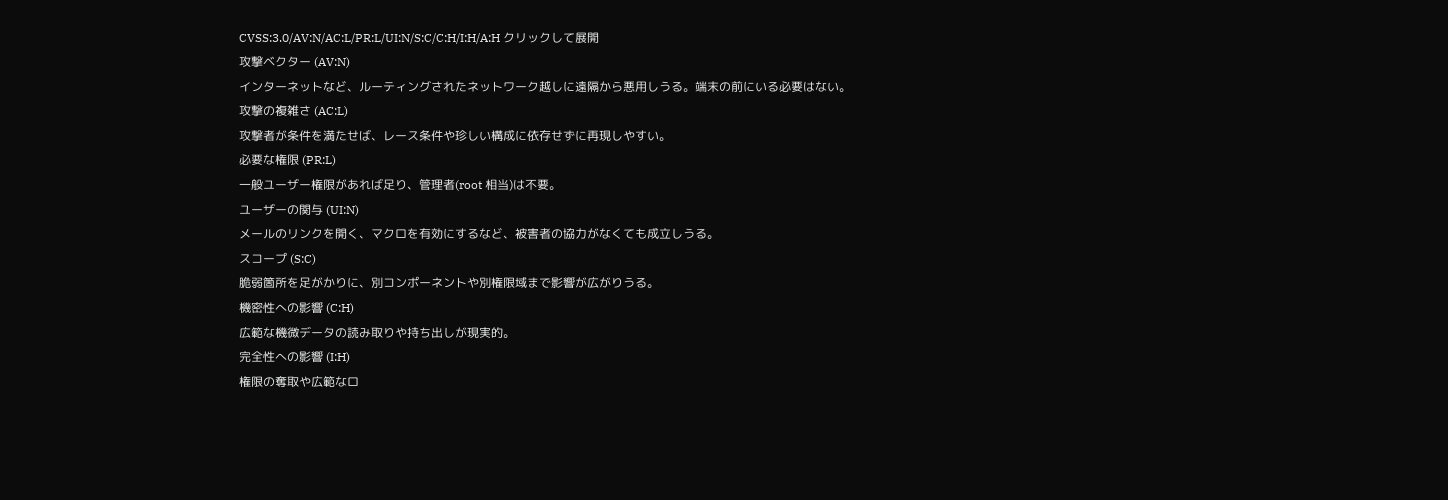CVSS:3.0/AV:N/AC:L/PR:L/UI:N/S:C/C:H/I:H/A:H クリックして展開
攻撃ベクター (AV:N)
インターネットなど、ルーティングされたネットワーク越しに遠隔から悪用しうる。端末の前にいる必要はない。
攻撃の複雑さ (AC:L)
攻撃者が条件を満たせば、レース条件や珍しい構成に依存せずに再現しやすい。
必要な権限 (PR:L)
一般ユーザー権限があれば足り、管理者(root 相当)は不要。
ユーザーの関与 (UI:N)
メールのリンクを開く、マクロを有効にするなど、被害者の協力がなくても成立しうる。
スコープ (S:C)
脆弱箇所を足がかりに、別コンポーネントや別権限域まで影響が広がりうる。
機密性への影響 (C:H)
広範な機微データの読み取りや持ち出しが現実的。
完全性への影響 (I:H)
権限の奪取や広範なロ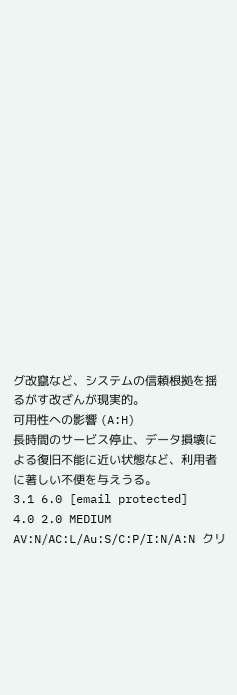グ改竄など、システムの信頼根拠を揺るがす改ざんが現実的。
可用性への影響 (A:H)
長時間のサービス停止、データ損壊による復旧不能に近い状態など、利用者に著しい不便を与えうる。
3.1 6.0 [email protected]
4.0 2.0 MEDIUM
AV:N/AC:L/Au:S/C:P/I:N/A:N クリ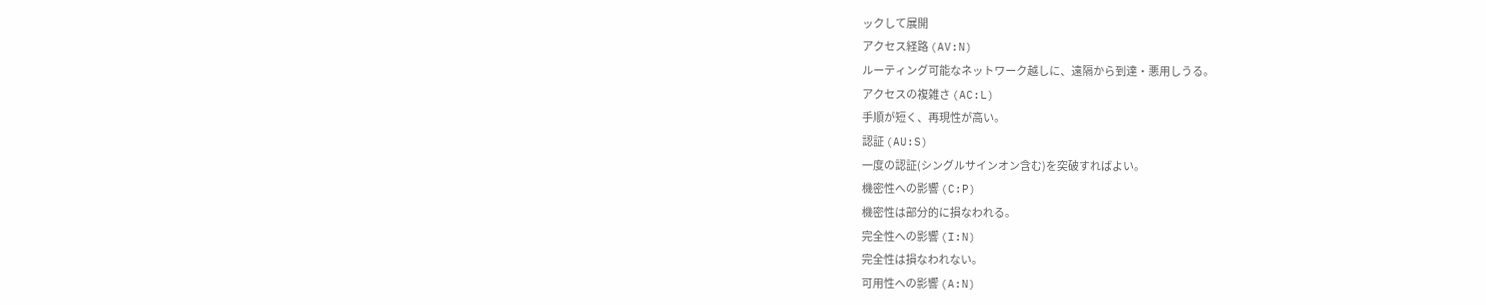ックして展開
アクセス経路 (AV:N)
ルーティング可能なネットワーク越しに、遠隔から到達・悪用しうる。
アクセスの複雑さ (AC:L)
手順が短く、再現性が高い。
認証 (AU:S)
一度の認証(シングルサインオン含む)を突破すればよい。
機密性への影響 (C:P)
機密性は部分的に損なわれる。
完全性への影響 (I:N)
完全性は損なわれない。
可用性への影響 (A:N)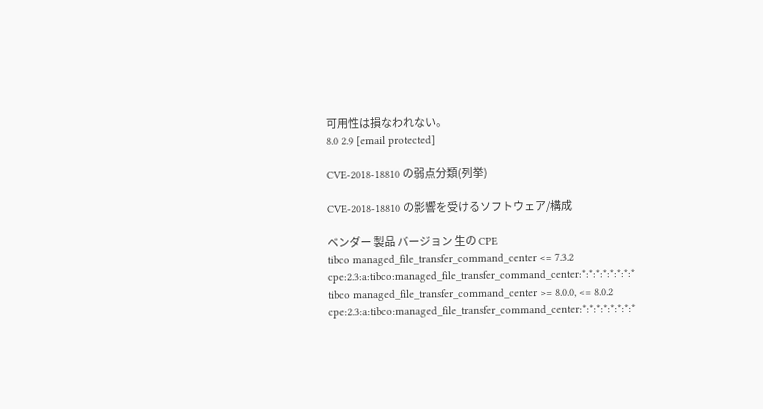可用性は損なわれない。
8.0 2.9 [email protected]

CVE-2018-18810 の弱点分類(列挙)

CVE-2018-18810 の影響を受けるソフトウェア/構成

ベンダー 製品 バージョン 生の CPE
tibco managed_file_transfer_command_center <= 7.3.2 cpe:2.3:a:tibco:managed_file_transfer_command_center:*:*:*:*:*:*:*:*
tibco managed_file_transfer_command_center >= 8.0.0, <= 8.0.2 cpe:2.3:a:tibco:managed_file_transfer_command_center:*:*:*:*:*:*:*:*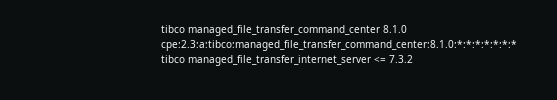tibco managed_file_transfer_command_center 8.1.0 cpe:2.3:a:tibco:managed_file_transfer_command_center:8.1.0:*:*:*:*:*:*:*
tibco managed_file_transfer_internet_server <= 7.3.2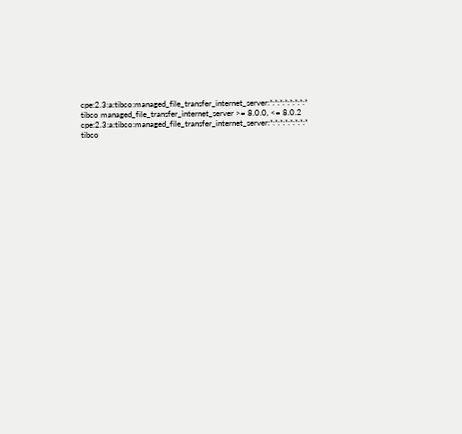cpe:2.3:a:tibco:managed_file_transfer_internet_server:*:*:*:*:*:*:*:*
tibco managed_file_transfer_internet_server >= 8.0.0, <= 8.0.2 cpe:2.3:a:tibco:managed_file_transfer_internet_server:*:*:*:*:*:*:*:*
tibco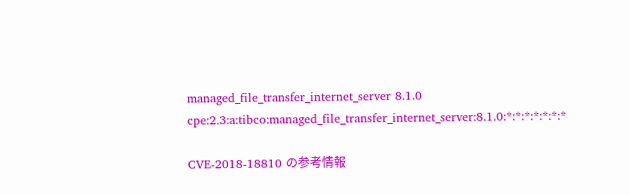managed_file_transfer_internet_server 8.1.0 cpe:2.3:a:tibco:managed_file_transfer_internet_server:8.1.0:*:*:*:*:*:*:*

CVE-2018-18810 の参考情報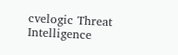cvelogic Threat Intelligence